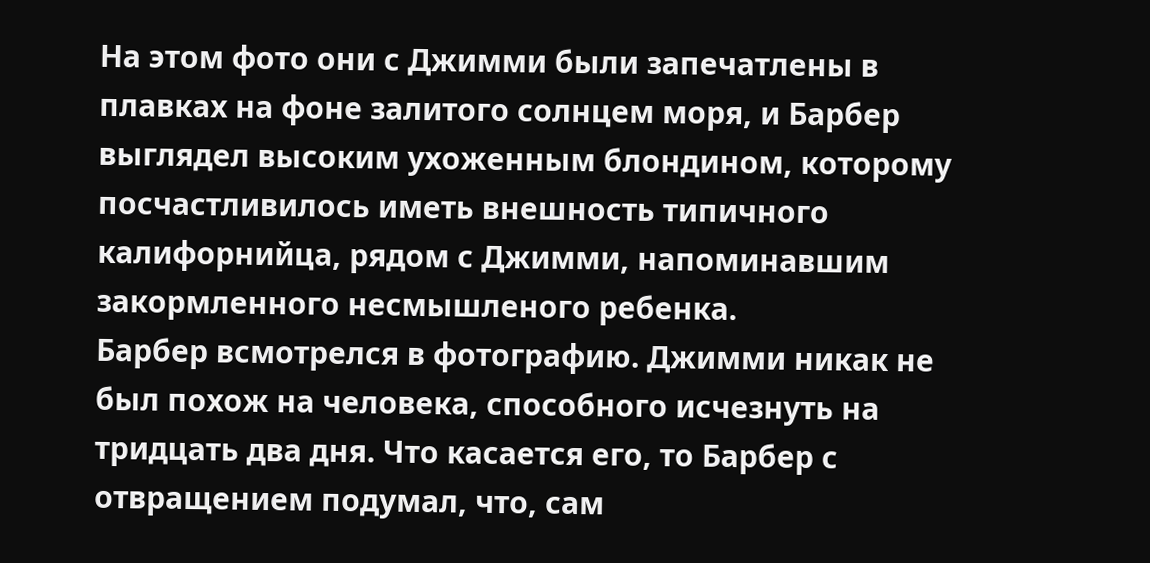На этом фото они с Джимми были запечатлены в плавках на фоне залитого солнцем моря, и Барбер выглядел высоким ухоженным блондином, которому посчастливилось иметь внешность типичного калифорнийца, рядом с Джимми, напоминавшим закормленного несмышленого ребенка.
Барбер всмотрелся в фотографию. Джимми никак не был похож на человека, способного исчезнуть на тридцать два дня. Что касается его, то Барбер с отвращением подумал, что, сам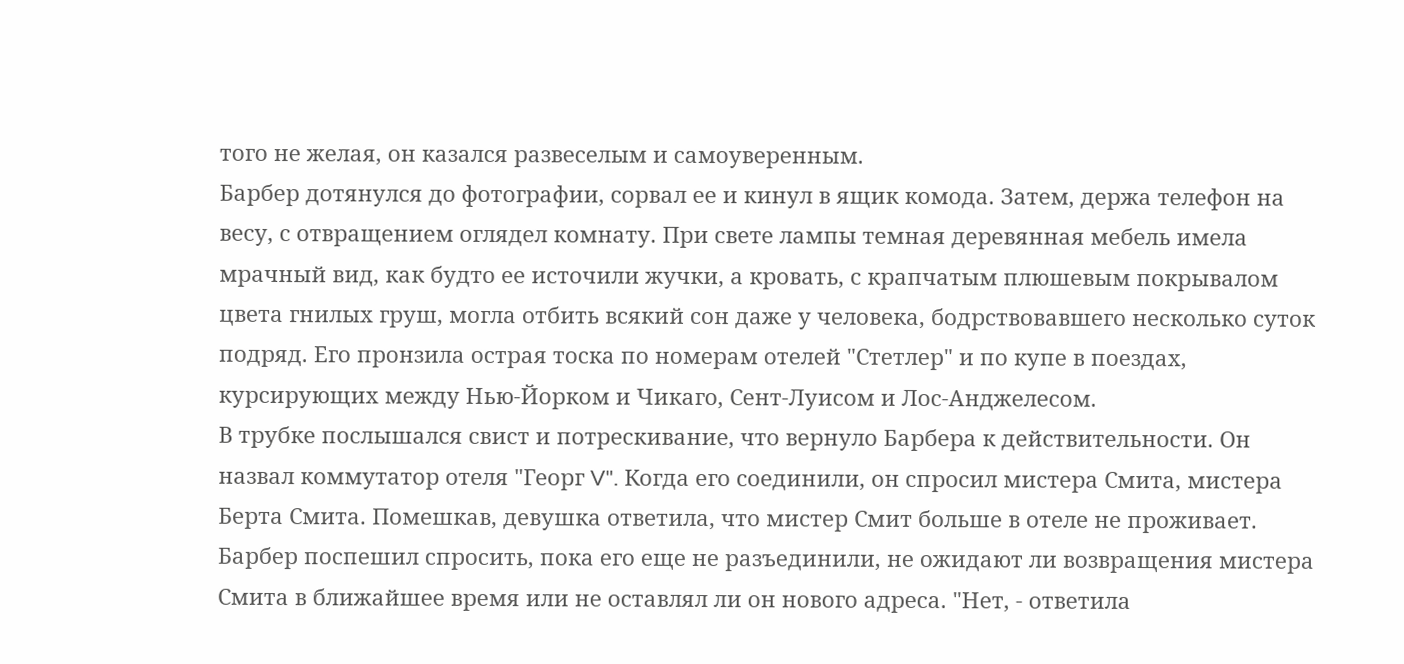того не желая, он казался развеселым и самоуверенным.
Барбер дотянулся до фотографии, сорвал ее и кинул в ящик комода. Затем, держа телефон на весу, с отвращением оглядел комнату. При свете лампы темная деревянная мебель имела мрачный вид, как будто ее источили жучки, а кровать, с крапчатым плюшевым покрывалом цвета гнилых груш, могла отбить всякий сон даже у человека, бодрствовавшего несколько суток подряд. Его пронзила острая тоска по номерам отелей "Стетлер" и по купе в поездах, курсирующих между Нью-Йорком и Чикаго, Сент-Луисом и Лос-Анджелесом.
В трубке послышался свист и потрескивание, что вернуло Барбера к действительности. Он назвал коммутатор отеля "Георг V". Когда его соединили, он спросил мистера Смита, мистера Берта Смита. Помешкав, девушка ответила, что мистер Смит больше в отеле не проживает. Барбер поспешил спросить, пока его еще не разъединили, не ожидают ли возвращения мистера Смита в ближайшее время или не оставлял ли он нового адреса. "Нет, - ответила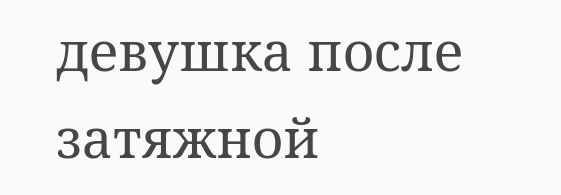девушка после затяжной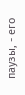паузы, - его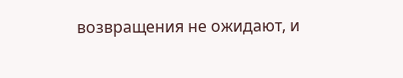возвращения не ожидают, и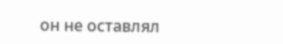он не оставлял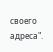своего адреса".